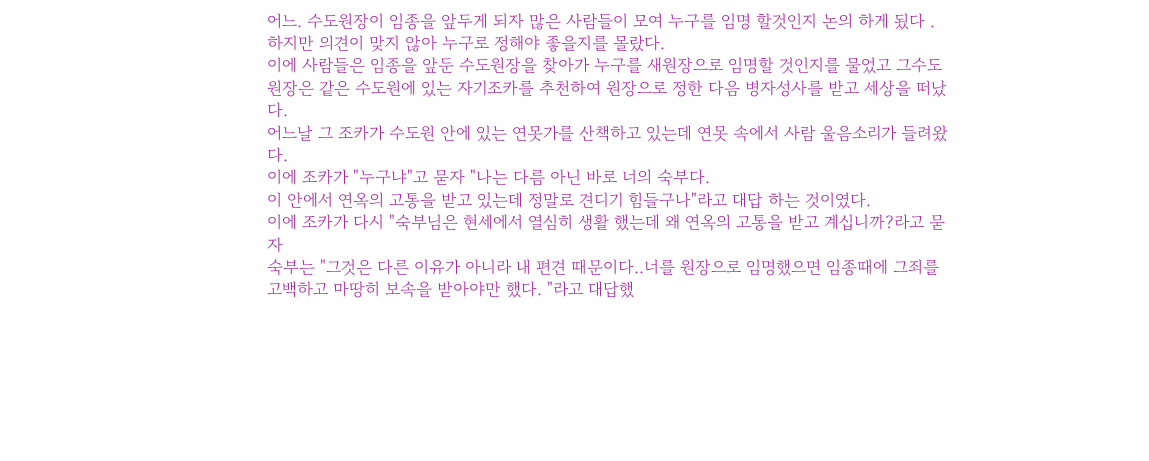어느. 수도원장이 임종을 앞두게 되자 많은 사람들이 모여 누구를 임명 할것인지 논의 하게 됬다 .
하지만 의견이 맞지 않아 누구로 정해야 좋을지를 몰랐다.
이에 사람들은 임종을 앞둔 수도원장을 찾아가 누구를 새원장으로 임명할 것인지를 물었고 그수도원장은 같은 수도원에 있는 자기조카를 추천하여 원장으로 정한 다음 병자성사를 받고 세상을 떠났다.
어느날 그 조카가 수도원 안에 있는 연못가를 산책하고 있는데 연못 속에서 사람 울음소리가 들려왔다.
이에 조카가 "누구냐"고 묻자 "나는 다름 아닌 바로 너의 숙부다.
이 안에서 연옥의 고통을 받고 있는데 정말로 견디기 힘들구나"라고 대답 하는 것이였다.
이에 조카가 다시 "숙부님은 현세에서 열심히 생활 했는데 왜 연옥의 고통을 받고 계십니까?라고 묻자
숙부는 "그것은 다른 이유가 아니라 내 편견 때문이다..너를 원장으로 임명했으면 임종때에 그죄를 고백하고 마땅히 보속을 받아야만 했다. "라고 대답했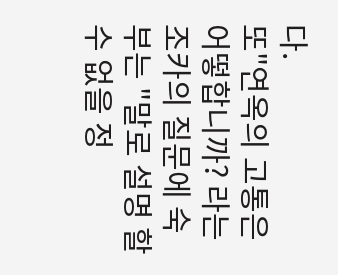다.
또"연옥의 고통은 어떻합니까? 라는 조카의 질문에 숙부는 "말로 설명 할수 없을 정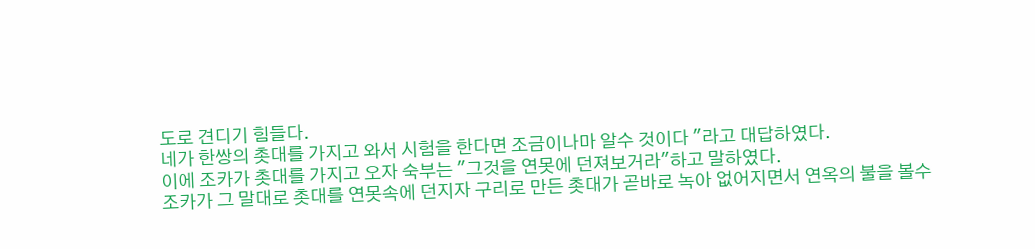도로 견디기 힘들다.
네가 한쌍의 촛대를 가지고 와서 시험을 한다면 조금이나마 알수 것이다 "라고 대답하였다.
이에 조카가 촛대를 가지고 오자 숙부는 "그것을 연못에 던져보거라"하고 말하였다.
조카가 그 말대로 촛대를 연못속에 던지자 구리로 만든 촛대가 곧바로 녹아 없어지면서 연옥의 불을 볼수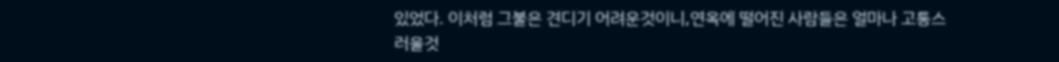있었다. 이처럼 그불은 견디기 어려운것이니,연옥에 떨어진 사람들은 얼마나 고통스러울것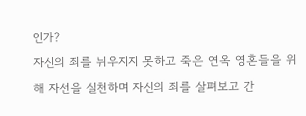인가?
자신의 죄를 뉘우지지 못하고 죽은 연옥 영혼들을 위해 자선을 실천하며 자신의 죄를 살펴보고 간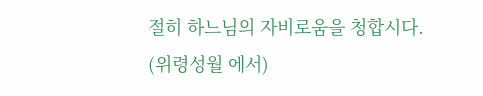절히 하느님의 자비로움을 청합시다.
(위령성월 에서)